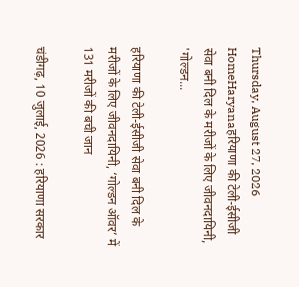Thursday, August 27, 2026
HomeHaryanaहरियाणा की टेली-ईसीजी सेवा बनी दिल के मरीजों के लिए जीवनदायिनी, 'गोल्डन...

हरियाणा की टेली-ईसीजी सेवा बनी दिल के मरीजों के लिए जीवनदायिनी, ‘गोल्डन ऑवर’ में 131 मरीजों की बची जान

चंडीगढ़, 10 जुलाई, 2026 : हरियाणा सरकार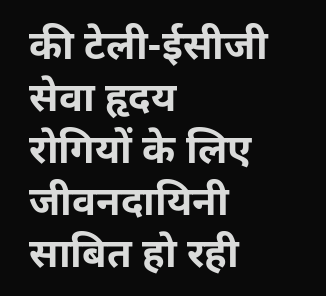की टेली-ईसीजी सेवा हृदय रोगियों के लिए जीवनदायिनी साबित हो रही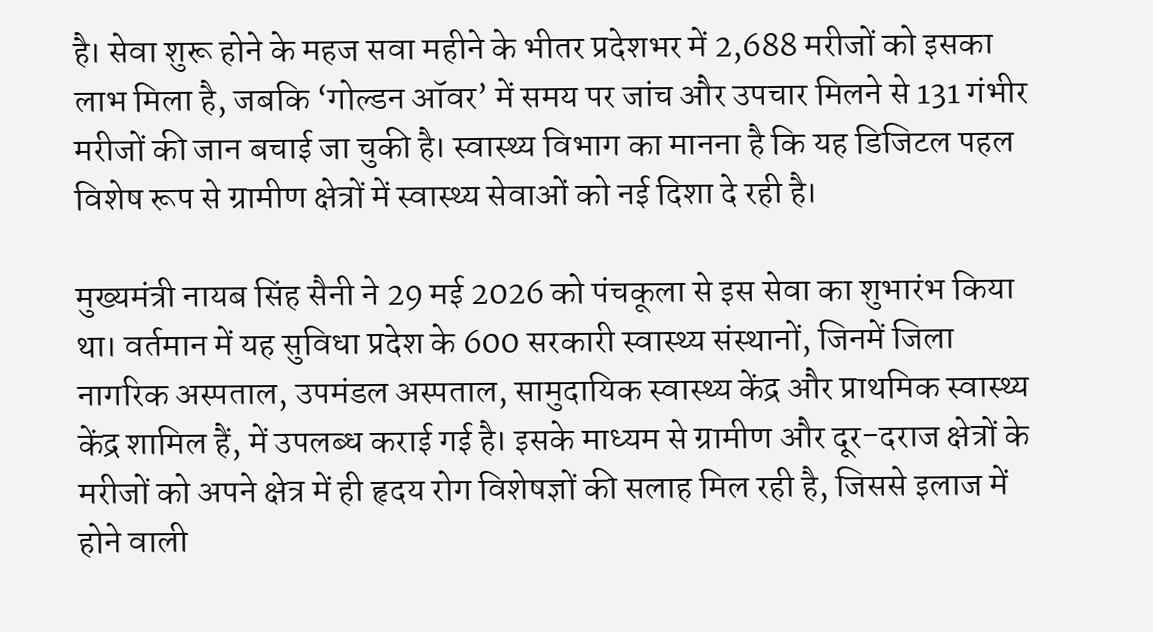है। सेवा शुरू होने के महज सवा महीने के भीतर प्रदेशभर में 2,688 मरीजों को इसका लाभ मिला है, जबकि ‘गोल्डन ऑवर’ में समय पर जांच और उपचार मिलने से 131 गंभीर मरीजों की जान बचाई जा चुकी है। स्वास्थ्य विभाग का मानना है कि यह डिजिटल पहल विशेष रूप से ग्रामीण क्षेत्रों में स्वास्थ्य सेवाओं को नई दिशा दे रही है।

मुख्यमंत्री नायब सिंह सैनी ने 29 मई 2026 को पंचकूला से इस सेवा का शुभारंभ किया था। वर्तमान में यह सुविधा प्रदेश के 600 सरकारी स्वास्थ्य संस्थानों, जिनमें जिला नागरिक अस्पताल, उपमंडल अस्पताल, सामुदायिक स्वास्थ्य केंद्र और प्राथमिक स्वास्थ्य केंद्र शामिल हैं, में उपलब्ध कराई गई है। इसके माध्यम से ग्रामीण और दूर-दराज क्षेत्रों के मरीजों को अपने क्षेत्र में ही हृदय रोग विशेषज्ञों की सलाह मिल रही है, जिससे इलाज में होने वाली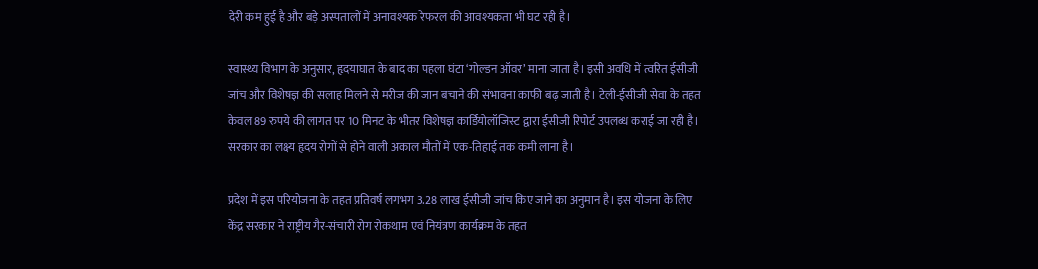देरी कम हुई है और बड़े अस्पतालों में अनावश्यक रेफरल की आवश्यकता भी घट रही है।

स्वास्थ्य विभाग के अनुसार, हृदयाघात के बाद का पहला घंटा ‘गोल्डन ऑवर’ माना जाता है। इसी अवधि में त्वरित ईसीजी जांच और विशेषज्ञ की सलाह मिलने से मरीज की जान बचाने की संभावना काफी बढ़ जाती है। टेली-ईसीजी सेवा के तहत केवल 89 रुपये की लागत पर 10 मिनट के भीतर विशेषज्ञ कार्डियोलॉजिस्ट द्वारा ईसीजी रिपोर्ट उपलब्ध कराई जा रही है। सरकार का लक्ष्य हृदय रोगों से होने वाली अकाल मौतों में एक-तिहाई तक कमी लाना है।

प्रदेश में इस परियोजना के तहत प्रतिवर्ष लगभग 3.28 लाख ईसीजी जांच किए जाने का अनुमान है। इस योजना के लिए केंद्र सरकार ने राष्ट्रीय गैर-संचारी रोग रोकथाम एवं नियंत्रण कार्यक्रम के तहत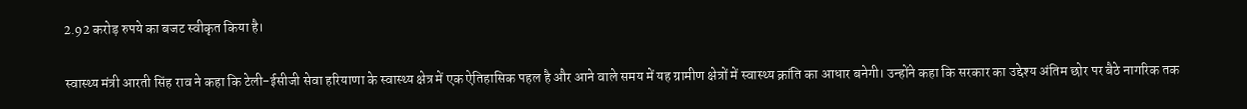2.92 करोड़ रुपये का बजट स्वीकृत किया है।

स्वास्थ्य मंत्री आरती सिंह राव ने कहा कि टेली-ईसीजी सेवा हरियाणा के स्वास्थ्य क्षेत्र में एक ऐतिहासिक पहल है और आने वाले समय में यह ग्रामीण क्षेत्रों में स्वास्थ्य क्रांति का आधार बनेगी। उन्होंने कहा कि सरकार का उद्देश्य अंतिम छोर पर बैठे नागरिक तक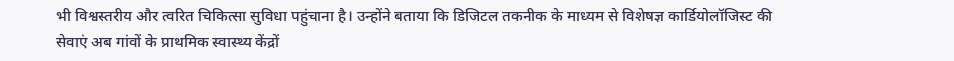भी विश्वस्तरीय और त्वरित चिकित्सा सुविधा पहुंचाना है। उन्होंने बताया कि डिजिटल तकनीक के माध्यम से विशेषज्ञ कार्डियोलॉजिस्ट की सेवाएं अब गांवों के प्राथमिक स्वास्थ्य केंद्रों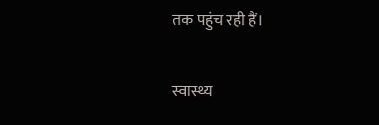तक पहुंच रही हैं।

स्वास्थ्य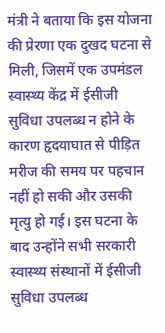मंत्री ने बताया कि इस योजना की प्रेरणा एक दुखद घटना से मिली, जिसमें एक उपमंडल स्वास्थ्य केंद्र में ईसीजी सुविधा उपलब्ध न होने के कारण हृदयाघात से पीड़ित मरीज की समय पर पहचान नहीं हो सकी और उसकी मृत्यु हो गई। इस घटना के बाद उन्होंने सभी सरकारी स्वास्थ्य संस्थानों में ईसीजी सुविधा उपलब्ध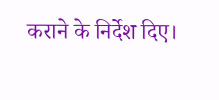कराने के निर्देश दिए।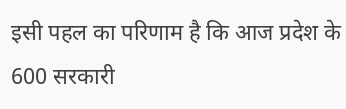इसी पहल का परिणाम है कि आज प्रदेश के 600 सरकारी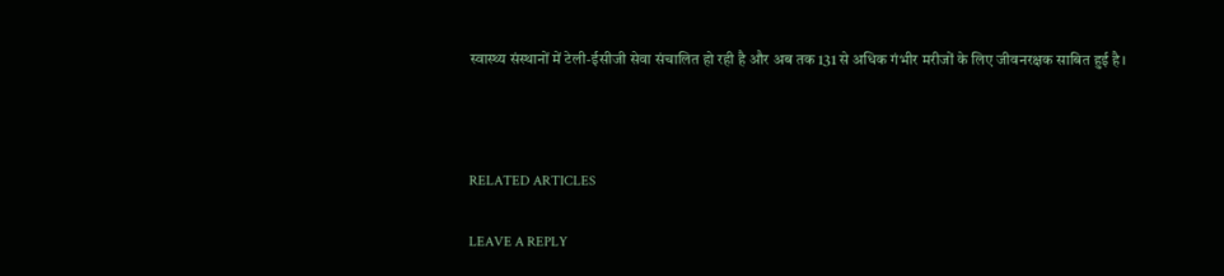स्वास्थ्य संस्थानों में टेली-ईसीजी सेवा संचालित हो रही है और अब तक 131 से अधिक गंभीर मरीजों के लिए जीवनरक्षक साबित हुई है।



RELATED ARTICLES

LEAVE A REPLY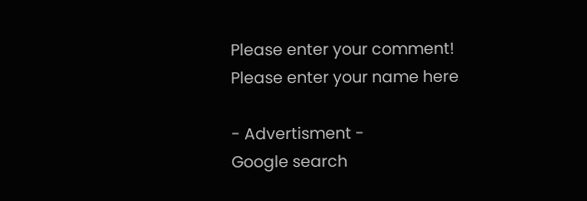Please enter your comment!
Please enter your name here

- Advertisment -
Google search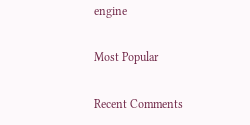engine

Most Popular

Recent Comments